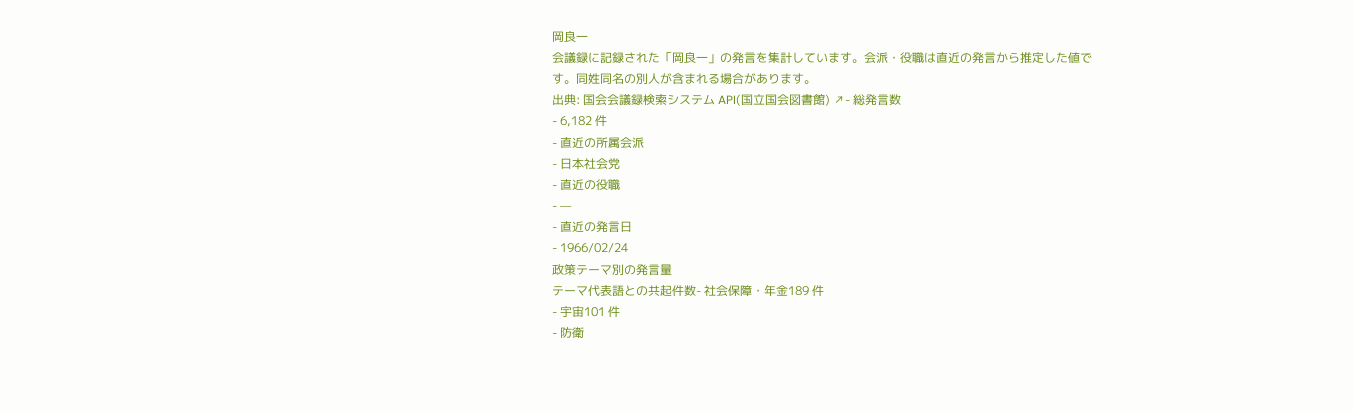岡良一
会議録に記録された「岡良一」の発言を集計しています。会派・役職は直近の発言から推定した値です。同姓同名の別人が含まれる場合があります。
出典: 国会会議録検索システム API(国立国会図書館) ↗- 総発言数
- 6,182 件
- 直近の所属会派
- 日本社会党
- 直近の役職
- —
- 直近の発言日
- 1966/02/24
政策テーマ別の発言量
テーマ代表語との共起件数- 社会保障・年金189 件
- 宇宙101 件
- 防衛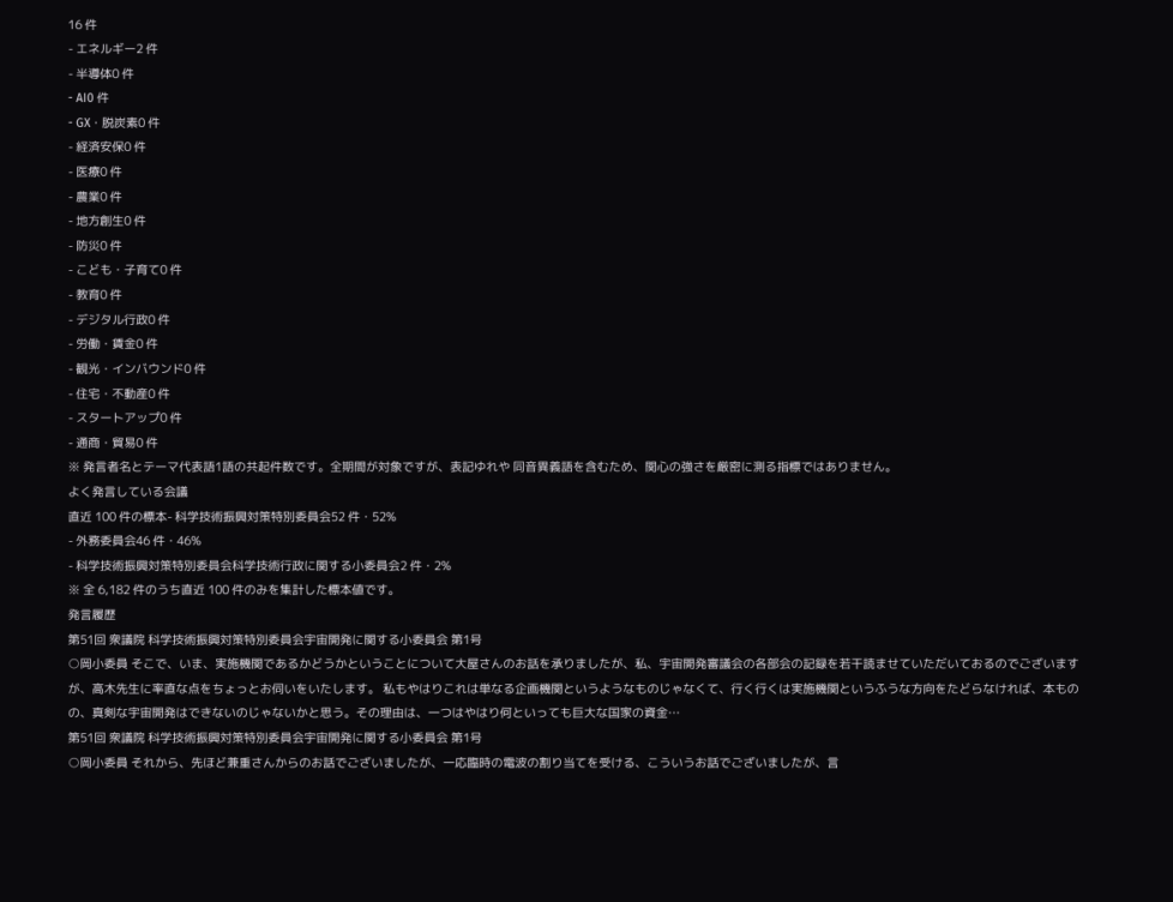16 件
- エネルギー2 件
- 半導体0 件
- AI0 件
- GX・脱炭素0 件
- 経済安保0 件
- 医療0 件
- 農業0 件
- 地方創生0 件
- 防災0 件
- こども・子育て0 件
- 教育0 件
- デジタル行政0 件
- 労働・賃金0 件
- 観光・インバウンド0 件
- 住宅・不動産0 件
- スタートアップ0 件
- 通商・貿易0 件
※ 発言者名とテーマ代表語1語の共起件数です。全期間が対象ですが、表記ゆれや 同音異義語を含むため、関心の強さを厳密に測る指標ではありません。
よく発言している会議
直近 100 件の標本- 科学技術振興対策特別委員会52 件・52%
- 外務委員会46 件・46%
- 科学技術振興対策特別委員会科学技術行政に関する小委員会2 件・2%
※ 全 6,182 件のうち直近 100 件のみを集計した標本値です。
発言履歴
第51回 衆議院 科学技術振興対策特別委員会宇宙開発に関する小委員会 第1号
○岡小委員 そこで、いま、実施機関であるかどうかということについて大屋さんのお話を承りましたが、私、宇宙開発審議会の各部会の記録を若干読ませていただいておるのでございますが、高木先生に率直な点をちょっとお伺いをいたします。 私もやはりこれは単なる企画機関というようなものじゃなくて、行く行くは実施機関というふうな方向をたどらなければ、本ものの、真剣な宇宙開発はできないのじゃないかと思う。その理由は、一つはやはり何といっても巨大な国家の資金…
第51回 衆議院 科学技術振興対策特別委員会宇宙開発に関する小委員会 第1号
○岡小委員 それから、先ほど兼重さんからのお話でございましたが、一応臨時の電波の割り当てを受ける、こういうお話でございましたが、言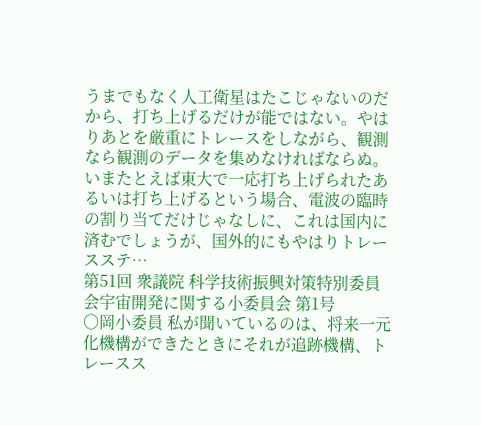うまでもなく人工衛星はたこじゃないのだから、打ち上げるだけが能ではない。やはりあとを厳重にトレースをしながら、観測なら観測のデータを集めなければならぬ。いまたとえば東大で一応打ち上げられたあるいは打ち上げるという場合、電波の臨時の割り当てだけじゃなしに、これは国内に済むでしょうが、国外的にもやはりトレースステ…
第51回 衆議院 科学技術振興対策特別委員会宇宙開発に関する小委員会 第1号
○岡小委員 私が聞いているのは、将来一元化機構ができたときにそれが追跡機構、トレースス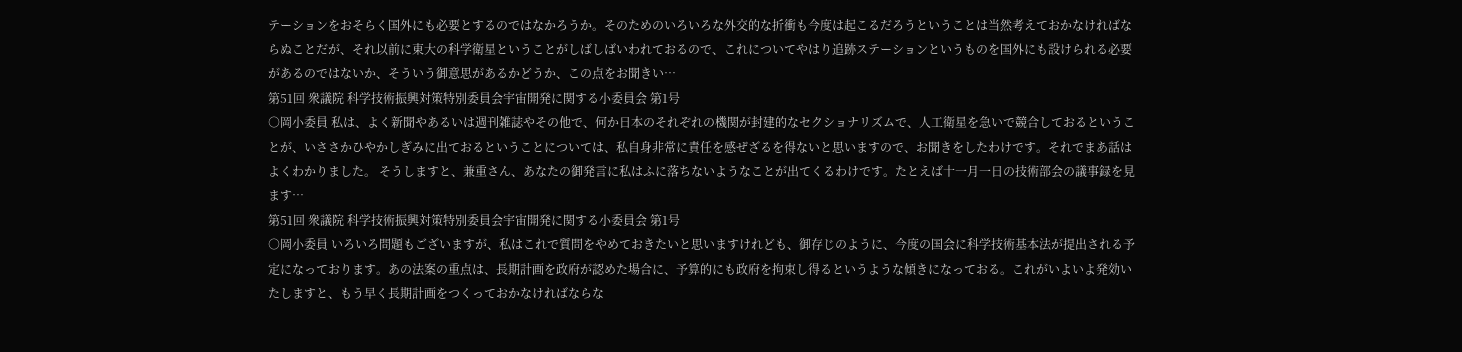テーションをおそらく国外にも必要とするのではなかろうか。そのためのいろいろな外交的な折衝も今度は起こるだろうということは当然考えておかなければならぬことだが、それ以前に東大の科学衛星ということがしばしばいわれておるので、これについてやはり追跡ステーションというものを国外にも設けられる必要があるのではないか、そういう御意思があるかどうか、この点をお聞きい…
第51回 衆議院 科学技術振興対策特別委員会宇宙開発に関する小委員会 第1号
○岡小委員 私は、よく新聞やあるいは週刊雑誌やその他で、何か日本のそれぞれの機関が封建的なセクショナリズムで、人工衛星を急いで競合しておるということが、いささかひやかしぎみに出ておるということについては、私自身非常に責任を感ぜざるを得ないと思いますので、お聞きをしたわけです。それでまあ話はよくわかりました。 そうしますと、兼重さん、あなたの御発言に私はふに落ちないようなことが出てくるわけです。たとえば十一月一日の技術部会の議事録を見ます…
第51回 衆議院 科学技術振興対策特別委員会宇宙開発に関する小委員会 第1号
○岡小委員 いろいろ問題もございますが、私はこれで質問をやめておきたいと思いますけれども、御存じのように、今度の国会に科学技術基本法が提出される予定になっております。あの法案の重点は、長期計画を政府が認めた場合に、予算的にも政府を拘束し得るというような傾きになっておる。これがいよいよ発効いたしますと、もう早く長期計画をつくっておかなければならな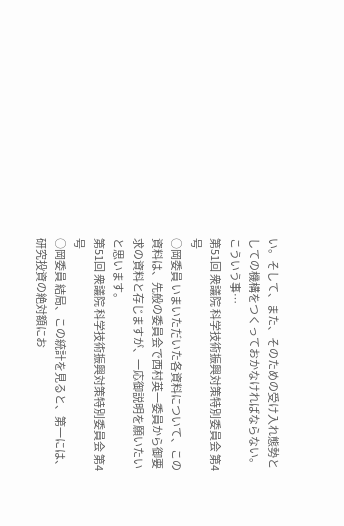い。そして、また、そのための受け入れ態勢としての機構をつくっておかなければならない。こういう事…
第51回 衆議院 科学技術振興対策特別委員会 第4号
○岡委員 いまいただいた各資料について、この資料は、先般の委員会で西村英一委員から御要求の資料と存じますが、一応御説明を願いたいと思います。
第51回 衆議院 科学技術振興対策特別委員会 第4号
○岡委員 結局、この統計を見ると、第一には、研究投資の絶対額にお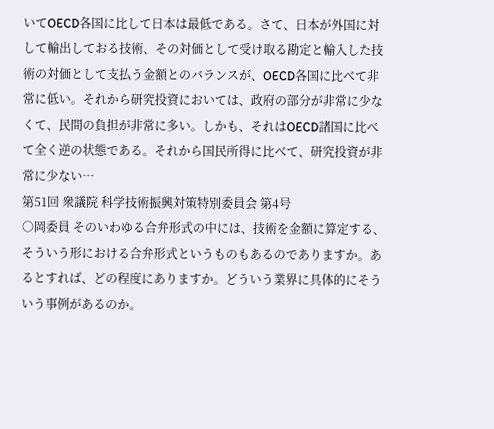いてOECD各国に比して日本は最低である。さて、日本が外国に対して輸出しておる技術、その対価として受け取る勘定と輸入した技術の対価として支払う金額とのバランスが、OECD各国に比べて非常に低い。それから研究投資においては、政府の部分が非常に少なくて、民間の負担が非常に多い。しかも、それはOECD諸国に比べて全く逆の状態である。それから国民所得に比べて、研究投資が非常に少ない…
第51回 衆議院 科学技術振興対策特別委員会 第4号
○岡委員 そのいわゆる合弁形式の中には、技術を金額に算定する、そういう形における合弁形式というものもあるのでありますか。あるとすれば、どの程度にありますか。どういう業界に具体的にそういう事例があるのか。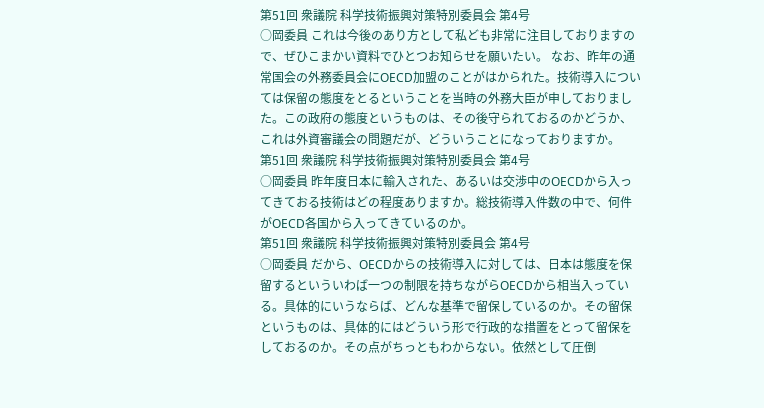第51回 衆議院 科学技術振興対策特別委員会 第4号
○岡委員 これは今後のあり方として私ども非常に注目しておりますので、ぜひこまかい資料でひとつお知らせを願いたい。 なお、昨年の通常国会の外務委員会にOECD加盟のことがはかられた。技術導入については保留の態度をとるということを当時の外務大臣が申しておりました。この政府の態度というものは、その後守られておるのかどうか、これは外資審議会の問題だが、どういうことになっておりますか。
第51回 衆議院 科学技術振興対策特別委員会 第4号
○岡委員 昨年度日本に輸入された、あるいは交渉中のOECDから入ってきておる技術はどの程度ありますか。総技術導入件数の中で、何件がOECD各国から入ってきているのか。
第51回 衆議院 科学技術振興対策特別委員会 第4号
○岡委員 だから、OECDからの技術導入に対しては、日本は態度を保留するといういわば一つの制限を持ちながらOECDから相当入っている。具体的にいうならば、どんな基準で留保しているのか。その留保というものは、具体的にはどういう形で行政的な措置をとって留保をしておるのか。その点がちっともわからない。依然として圧倒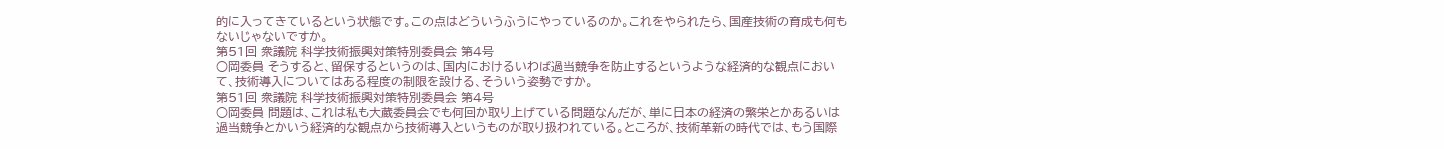的に入ってきているという状態です。この点はどういうふうにやっているのか。これをやられたら、国産技術の育成も何もないじゃないですか。
第51回 衆議院 科学技術振興対策特別委員会 第4号
○岡委員 そうすると、留保するというのは、国内におけるいわば過当競争を防止するというような経済的な観点において、技術導入についてはある程度の制限を設ける、そういう姿勢ですか。
第51回 衆議院 科学技術振興対策特別委員会 第4号
○岡委員 問題は、これは私も大蔵委員会でも何回か取り上げている問題なんだが、単に日本の経済の繁栄とかあるいは過当競争とかいう経済的な観点から技術導入というものが取り扱われている。ところが、技術革新の時代では、もう国際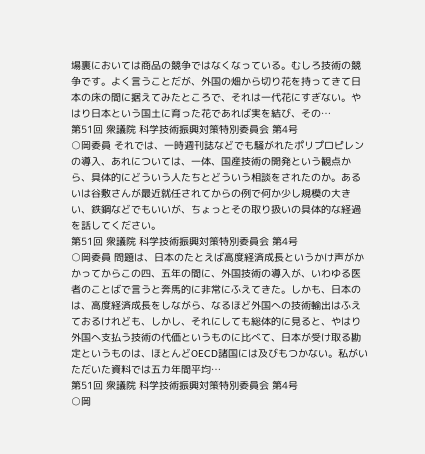場裏においては商品の競争ではなくなっている。むしろ技術の競争です。よく言うことだが、外国の畑から切り花を持ってきて日本の床の間に据えてみたところで、それは一代花にすぎない。やはり日本という国土に育った花であれば実を結び、その…
第51回 衆議院 科学技術振興対策特別委員会 第4号
○岡委員 それでは、一時週刊誌などでも騒がれたポリプロピレンの導入、あれについては、一体、国産技術の開発という観点から、具体的にどういう人たちとどういう相談をされたのか。あるいは谷敷さんが最近就任されてからの例で何か少し規模の大きい、鉄鋼などでもいいが、ちょっとその取り扱いの具体的な経過を話してください。
第51回 衆議院 科学技術振興対策特別委員会 第4号
○岡委員 問題は、日本のたとえば高度経済成長というかけ声がかかってからこの四、五年の間に、外国技術の導入が、いわゆる医者のことばで言うと奔馬的に非常にふえてきた。しかも、日本のは、高度経済成長をしながら、なるほど外国への技術輸出はふえておるけれども、しかし、それにしても総体的に見ると、やはり外国へ支払う技術の代価というものに比べて、日本が受け取る勘定というものは、ほとんどOECD諸国には及びもつかない。私がいただいた資料では五カ年間平均…
第51回 衆議院 科学技術振興対策特別委員会 第4号
○岡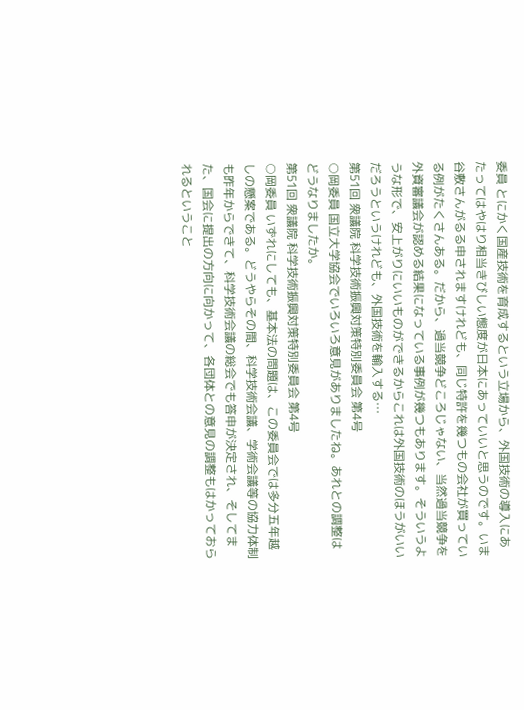委員 とにかく国産技術を育成するという立場から、外国技術の導入にあたってはやはり相当きびしい態度が日本にあっていいと思うのです。いま谷敷さんがるる申されますけれども、同じ特許を幾つもの会社が買っている例がたくさんある。だから、過当競争どころじゃない、当然過当競争を外資審議会が認める結果になっている事例が幾つもあります。そういうような形で、安上がりにいいものができるからこれは外国技術のほうがいいだろうというけれども、外国技術を輸入する…
第51回 衆議院 科学技術振興対策特別委員会 第4号
○岡委員 国立大学協会でいろいろ意見がありましたね。あれとの調整はどうなりましたか。
第51回 衆議院 科学技術振興対策特別委員会 第4号
○岡委員 いずれにしても、基本法の問題は、この委員会では多分五年越しの懸案である。どうやらその間、科学技術会議、学術会議等の協力体制も昨年からできて、科学技術会議の総会でも答申が決定され、そしてまた、国会に提出の方向に向かって、各団体との意見の調整もはかっておられるということ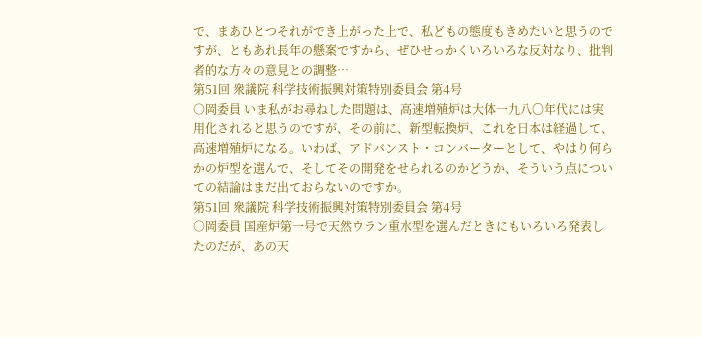で、まあひとつそれができ上がった上で、私どもの態度もきめたいと思うのですが、ともあれ長年の懸案ですから、ぜひせっかくいろいろな反対なり、批判者的な方々の意見との調整…
第51回 衆議院 科学技術振興対策特別委員会 第4号
○岡委員 いま私がお尋ねした問題は、高速増殖炉は大体一九八〇年代には実用化されると思うのですが、その前に、新型転換炉、これを日本は経過して、高速増殖炉になる。いわば、アドバンスト・コンバーターとして、やはり何らかの炉型を選んで、そしてその開発をせられるのかどうか、そういう点についての結論はまだ出ておらないのですか。
第51回 衆議院 科学技術振興対策特別委員会 第4号
○岡委員 国産炉第一号で天然ウラン重水型を選んだときにもいろいろ発表したのだが、あの天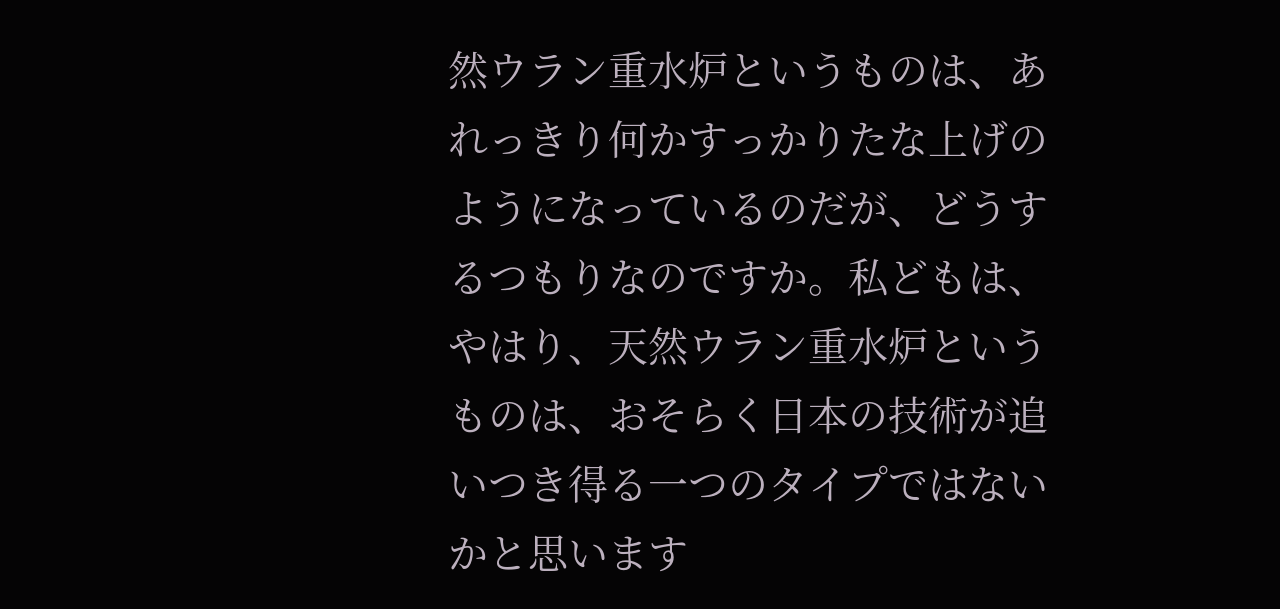然ウラン重水炉というものは、あれっきり何かすっかりたな上げのようになっているのだが、どうするつもりなのですか。私どもは、やはり、天然ウラン重水炉というものは、おそらく日本の技術が追いつき得る一つのタイプではないかと思います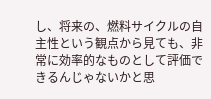し、将来の、燃料サイクルの自主性という観点から見ても、非常に効率的なものとして評価できるんじゃないかと思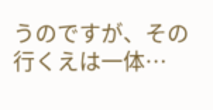うのですが、その行くえは一体…